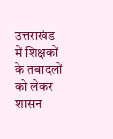उत्तराखंड में शिक्षकों के तबादलों को लेकर शासन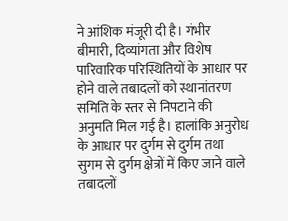ने आंशिक मंजूरी दी है। गंभीर बीमारी, दिव्यांगता और विशेष पारिवारिक परिस्थितियों के आधार पर होने वाले तबादलों को स्थानांतरण समिति के स्तर से निपटाने की अनुमति मिल गई है। हालांकि अनुरोध के आधार पर दुर्गम से दुर्गम तथा सुगम से दुर्गम क्षेत्रों में किए जाने वाले तबादलों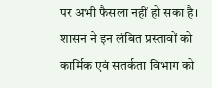पर अभी फैसला नहीं हो सका है।
शासन ने इन लंबित प्रस्तावों को कार्मिक एवं सतर्कता विभाग को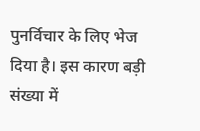पुनर्विचार के लिए भेज दिया है। इस कारण बड़ी संख्या में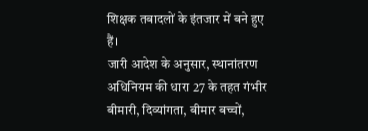शिक्षक तबादलों के इंतजार में बने हुए हैं।
जारी आदेश के अनुसार, स्थानांतरण अधिनियम की धारा 27 के तहत गंभीर बीमारी, दिव्यांगता, बीमार बच्चों,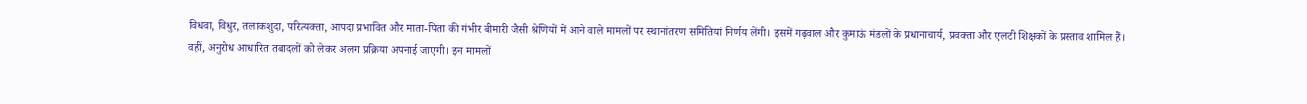विधवा, विधुर, तलाकशुदा, परित्यक्ता, आपदा प्रभावित और माता-पिता की गंभीर बीमारी जैसी श्रेणियों में आने वाले मामलों पर स्थानांतरण समितियां निर्णय लेंगी। इसमें गढ़वाल और कुमाऊं मंडलों के प्रधानाचार्य, प्रवक्ता और एलटी शिक्षकों के प्रस्ताव शामिल हैं।
वहीं, अनुरोध आधारित तबादलों को लेकर अलग प्रक्रिया अपनाई जाएगी। इन मामलों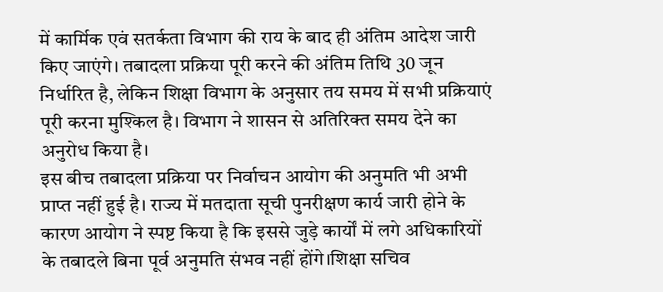में कार्मिक एवं सतर्कता विभाग की राय के बाद ही अंतिम आदेश जारी किए जाएंगे। तबादला प्रक्रिया पूरी करने की अंतिम तिथि 30 जून निर्धारित है, लेकिन शिक्षा विभाग के अनुसार तय समय में सभी प्रक्रियाएं पूरी करना मुश्किल है। विभाग ने शासन से अतिरिक्त समय देने का अनुरोध किया है।
इस बीच तबादला प्रक्रिया पर निर्वाचन आयोग की अनुमति भी अभी प्राप्त नहीं हुई है। राज्य में मतदाता सूची पुनरीक्षण कार्य जारी होने के कारण आयोग ने स्पष्ट किया है कि इससे जुड़े कार्यों में लगे अधिकारियों के तबादले बिना पूर्व अनुमति संभव नहीं होंगे।शिक्षा सचिव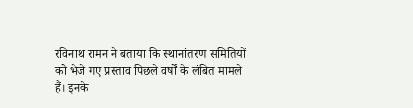रविनाथ रामन ने बताया कि स्थानांतरण समितियों को भेजे गए प्रस्ताव पिछले वर्षों के लंबित मामले हैं। इनके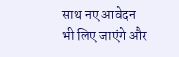साथ नए आवेदन भी लिए जाएंगे और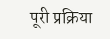पूरी प्रक्रिया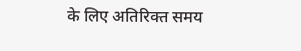के लिए अतिरिक्त समय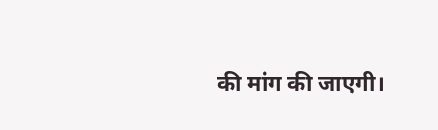की मांग की जाएगी।